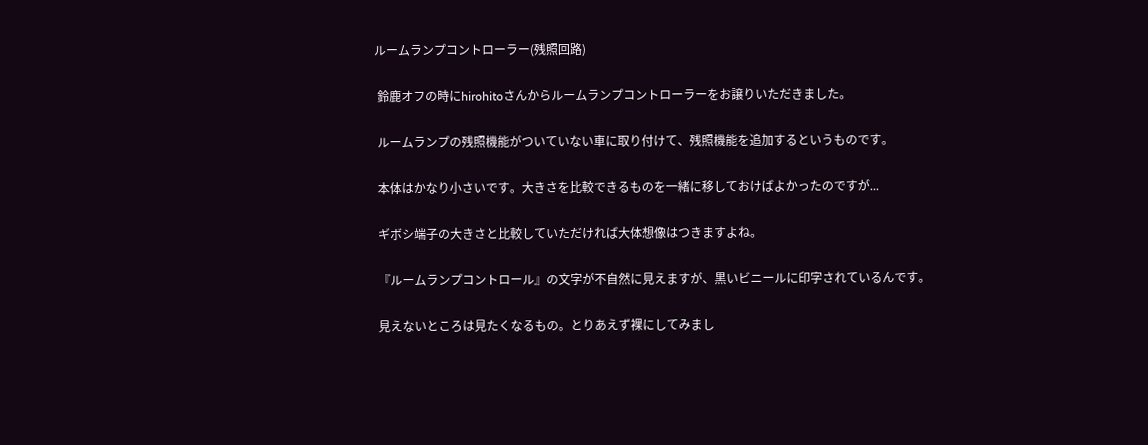ルームランプコントローラー(残照回路)

 鈴鹿オフの時にhirohitoさんからルームランプコントローラーをお譲りいただきました。

 ルームランプの残照機能がついていない車に取り付けて、残照機能を追加するというものです。

 本体はかなり小さいです。大きさを比較できるものを一緒に移しておけばよかったのですが...

 ギボシ端子の大きさと比較していただければ大体想像はつきますよね。

 『ルームランプコントロール』の文字が不自然に見えますが、黒いビニールに印字されているんです。

 見えないところは見たくなるもの。とりあえず裸にしてみまし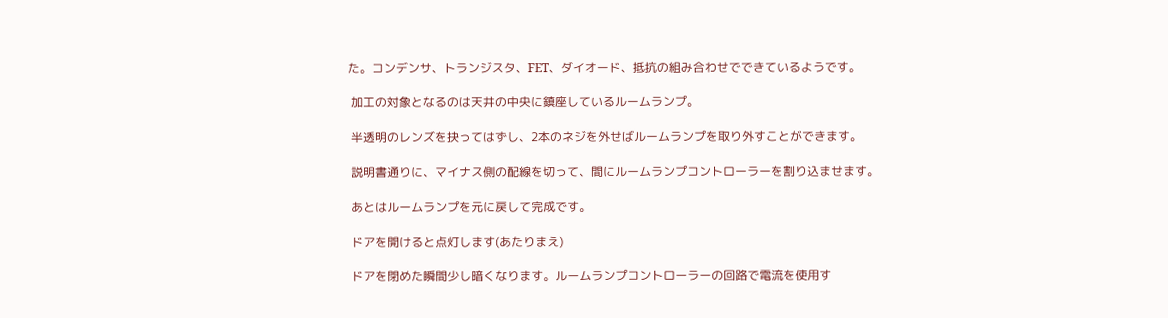た。コンデンサ、トランジスタ、FET、ダイオード、抵抗の組み合わせでできているようです。

 加工の対象となるのは天井の中央に鎮座しているルームランプ。

 半透明のレンズを抉ってはずし、2本のネジを外せばルームランプを取り外すことができます。

 説明書通りに、マイナス側の配線を切って、間にルームランプコントローラーを割り込ませます。

 あとはルームランプを元に戻して完成です。

 ドアを開けると点灯します(あたりまえ)

 ドアを閉めた瞬間少し暗くなります。ルームランプコントローラーの回路で電流を使用す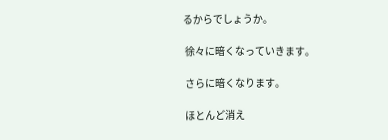るからでしょうか。

 徐々に暗くなっていきます。

 さらに暗くなります。

 ほとんど消え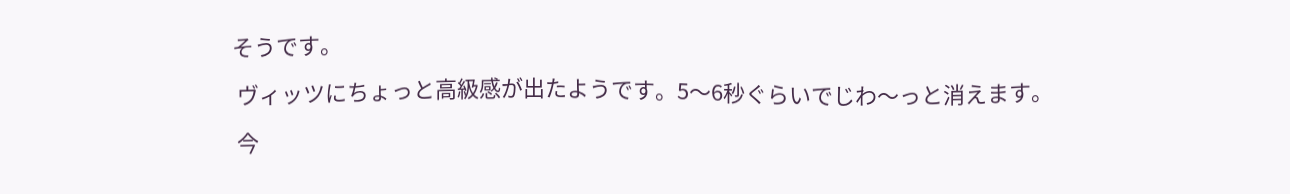そうです。

 ヴィッツにちょっと高級感が出たようです。5〜6秒ぐらいでじわ〜っと消えます。

 今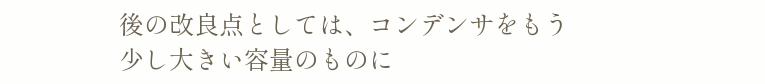後の改良点としては、コンデンサをもう少し大きい容量のものに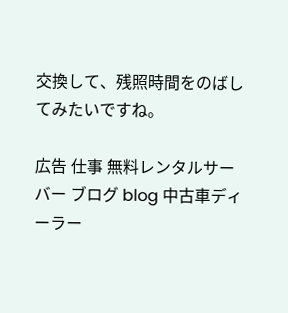交換して、残照時間をのばしてみたいですね。

広告 仕事 無料レンタルサーバー ブログ blog 中古車ディーラー